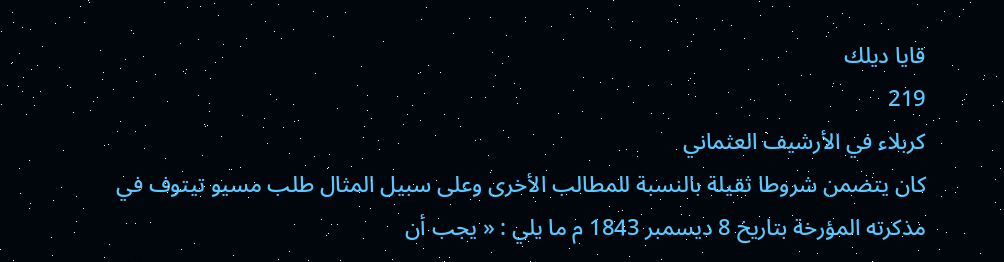قايا ديلك
219
كربلاء في الأرشيف العثماني
كان يتضمن شروطا ثقيلة بالنسبة للمطالب الأخرى وعلى سبيل المثال طلب مسيو تيتوف في مذكرته المؤرخة بتاريخ 8 ديسمبر 1843 م ما يلي : « يجب أن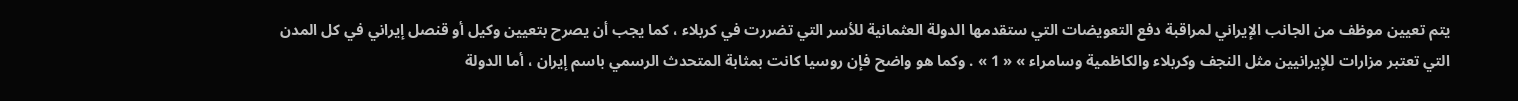يتم تعيين موظف من الجانب الإيراني لمراقبة دفع التعويضات التي ستقدمها الدولة العثمانية للأسر التي تضررت في كربلاء ، كما يجب أن يصرح بتعيين وكيل أو قنصل إيراني في كل المدن التي تعتبر مزارات للإيرانيين مثل النجف وكربلاء والكاظمية وسامراء » « 1 » . وكما هو واضح فإن روسيا كانت بمثابة المتحدث الرسمي باسم إيران ، أما الدولة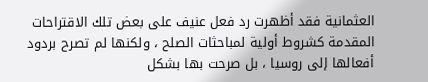العثمانية فقد أظهرت رد فعل عنيف على بعض تلك الاقتراحات المقدمة كشروط أولية لمباحثات الصلح ، ولكنها لم تصرح بردود أفعالها إلى روسيا ، بل صرحت بها بشكل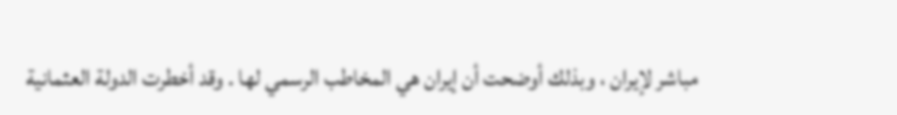مباشر لإيران ، وبذلك أوضحت أن إيران هي المخاطب الرسمي لها . وقد أخطرت الدولة العثمانية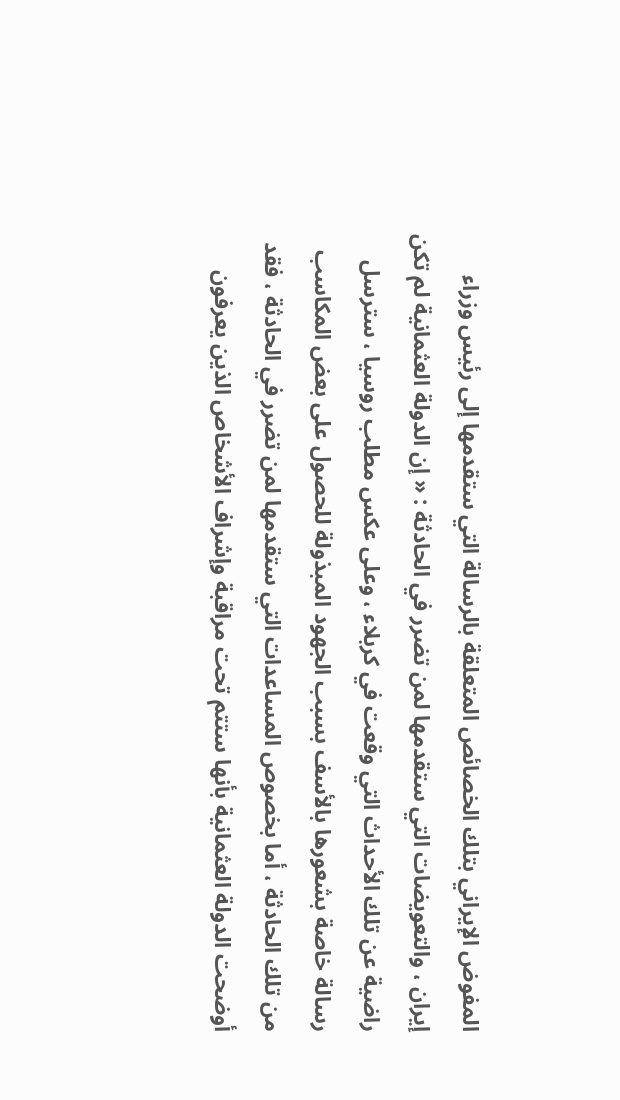المفوض الإيراني بتلك الخصائص المتعلقة بالرسالة التي ستقدمها إلى رئيس وزراء إيران ، والتعويضات التي ستقدمها لمن تضرر في الحادثة : « إن الدولة العثمانية لم تكن راضية عن تلك الأحداث التي وقعت في كربلاء ، وعلى عكس مطلب روسيا ، سترسل رسالة خاصة بشعورها بالأسف بسبب الجهود المبذولة للحصول على بعض المكاسب من تلك الحادثة ، أما بخصوص المساعدات التي ستقدمها لمن تضرر في الحادثة ، فقد أوضحت الدولة العثمانية بأنها ستتم تحت مراقبة وإشراف الأشخاص الذين يعرفون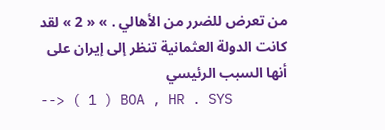من تعرض للضرر من الأهالي . » « 2 » لقد كانت الدولة العثمانية تنظر إلى إيران على أنها السبب الرئيسي
--> ( 1 ) BOA , HR . SYS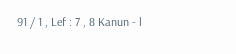91 / 1 , Lef : 7 , 8 Kanun - l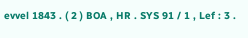evvel 1843 . ( 2 ) BOA , HR . SYS 91 / 1 , Lef : 3 .